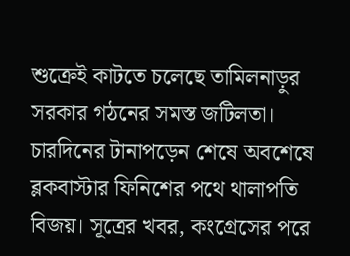শুক্রেই কাটতে চলেছে তামিলনাড়ুর সরকার গঠনের সমস্ত জটিলতা। চারদিনের টানাপড়েন শেষে অবশেষে ব্লকবাস্টার ফিনিশের পথে থালাপতি বিজয়। সূত্রের খবর, কংগ্রেসের পরে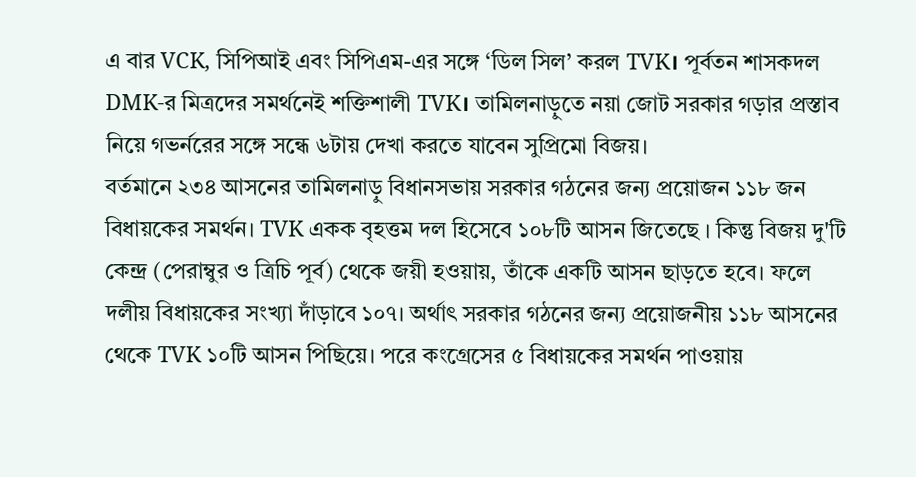এ বার VCK, সিপিআই এবং সিপিএম-এর সঙ্গে ‘ডিল সিল’ করল TVK। পূর্বতন শাসকদল DMK-র মিত্রদের সমর্থনেই শক্তিশালী TVK। তামিলনাড়ুতে নয়া জোট সরকার গড়ার প্রস্তাব নিয়ে গভর্নরের সঙ্গে সন্ধে ৬টায় দেখা করতে যাবেন সুপ্রিমো বিজয়।
বর্তমানে ২৩৪ আসনের তামিলনাড়ু বিধানসভায় সরকার গঠনের জন্য প্রয়োজন ১১৮ জন বিধায়কের সমর্থন। TVK একক বৃহত্তম দল হিসেবে ১০৮টি আসন জিতেছে । কিন্তু বিজয় দু'টি কেন্দ্র (পেরাম্বুর ও ত্রিচি পূর্ব) থেকে জয়ী হওয়ায়, তাঁকে একটি আসন ছাড়তে হবে। ফলে দলীয় বিধায়কের সংখ্যা দাঁড়াবে ১০৭। অর্থাৎ সরকার গঠনের জন্য প্রয়োজনীয় ১১৮ আসনের থেকে TVK ১০টি আসন পিছিয়ে। পরে কংগ্রেসের ৫ বিধায়কের সমর্থন পাওয়ায়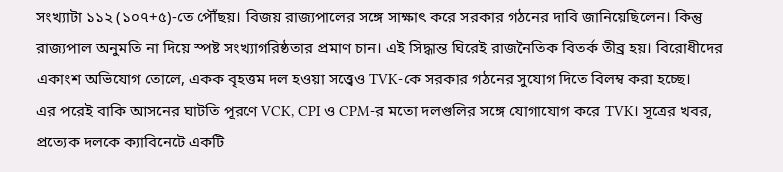সংখ্যাটা ১১২ (১০৭+৫)-তে পৌঁছয়। বিজয় রাজ্যপালের সঙ্গে সাক্ষাৎ করে সরকার গঠনের দাবি জানিয়েছিলেন। কিন্তু রাজ্যপাল অনুমতি না দিয়ে স্পষ্ট সংখ্যাগরিষ্ঠতার প্রমাণ চান। এই সিদ্ধান্ত ঘিরেই রাজনৈতিক বিতর্ক তীব্র হয়। বিরোধীদের একাংশ অভিযোগ তোলে, একক বৃহত্তম দল হওয়া সত্ত্বেও TVK-কে সরকার গঠনের সুযোগ দিতে বিলম্ব করা হচ্ছে।
এর পরেই বাকি আসনের ঘাটতি পূরণে VCK, CPI ও CPM-র মতো দলগুলির সঙ্গে যোগাযোগ করে TVK। সূত্রের খবর, প্রত্যেক দলকে ক্যাবিনেটে একটি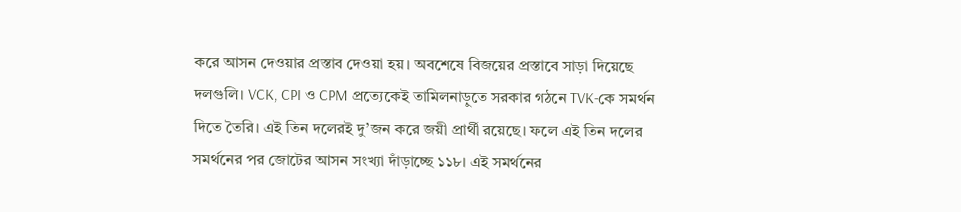করে আসন দেওয়ার প্রস্তাব দেওয়া হয়। অবশেষে বিজয়ের প্রস্তাবে সাড়া দিয়েছে দলগুলি। VCK, CPI ও CPM প্রত্যেকেই তামিলনাড়ুতে সরকার গঠনে TVK-কে সমর্থন দিতে তৈরি। এই তিন দলেরই দু’জন করে জয়ী প্রার্থী রয়েছে। ফলে এই তিন দলের সমর্থনের পর জোটের আসন সংখ্যা দাঁড়াচ্ছে ১১৮। এই সমর্থনের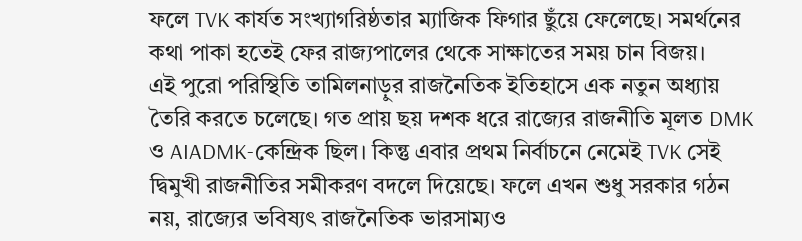ফলে TVK কার্যত সংখ্যাগরিষ্ঠতার ম্যাজিক ফিগার ছুঁয়ে ফেলেছে। সমর্থনের কথা পাকা হতেই ফের রাজ্যপালের থেকে সাক্ষাতের সময় চান বিজয়।
এই পুরো পরিস্থিতি তামিলনাড়ুর রাজনৈতিক ইতিহাসে এক নতুন অধ্যায় তৈরি করতে চলেছে। গত প্রায় ছয় দশক ধরে রাজ্যের রাজনীতি মূলত DMK ও AIADMK-কেন্দ্রিক ছিল। কিন্তু এবার প্রথম নির্বাচনে নেমেই TVK সেই দ্বিমুখী রাজনীতির সমীকরণ বদলে দিয়েছে। ফলে এখন শুধু সরকার গঠন নয়, রাজ্যের ভবিষ্যৎ রাজনৈতিক ভারসাম্যও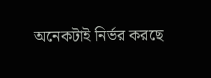অনেকটাই নির্ভর করছে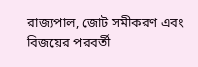রাজ্যপাল, জোট সমীকরণ এবং বিজয়ের পরবর্তী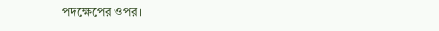পদক্ষেপের ওপর।